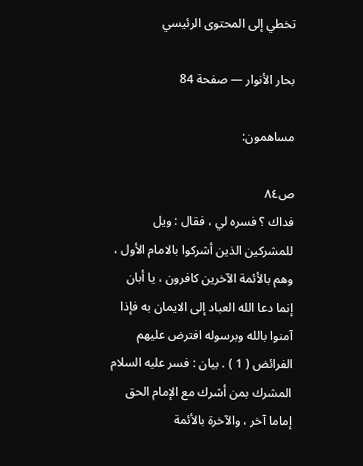تخطي إلى المحتوى الرئيسي

بحار الأنوار — صفحة 84

مساهمون:

ص٨٤
فداك ؟ فسره لي ، فقال : ويل للمشركين الذين أشركوا بالامام الأول ، وهم بالأئمة الآخرين كافرون ، يا أبان إنما دعا الله العباد إلى الايمان به فإذا آمنوا بالله وبرسوله افترض عليهم الفرائض ( 1 ) . بيان : فسر عليه السلام المشرك بمن أشرك مع الإمام الحق إماما آخر ، والآخرة بالأئمة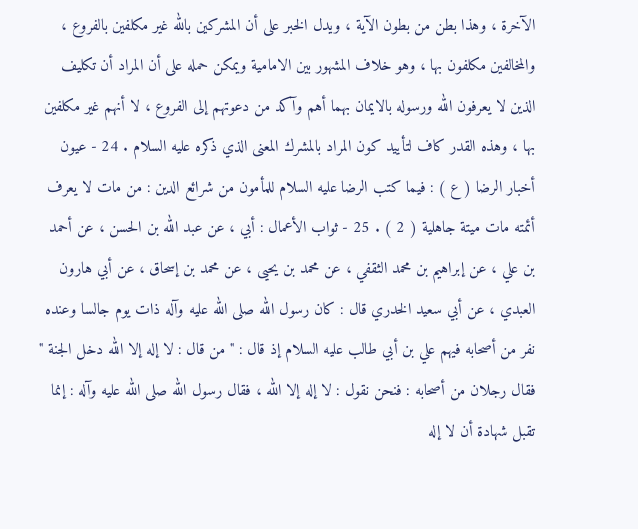الآخرة ، وهذا بطن من بطون الآية ، ويدل الخبر على أن المشركين بالله غير مكلفين بالفروع ، والمخالفين مكلفون بها ، وهو خلاف المشهور بين الامامية ويمكن حمله على أن المراد أن تكليف الذين لا يعرفون الله ورسوله بالايمان بهما أهم وآكد من دعوتهم إلى الفروع ، لا أنهم غير مكلفين بها ، وهذه القدر كاف لتأييد كون المراد بالمشرك المعنى الذي ذكره عليه السلام . 24 - عيون أخبار الرضا ( ع ) : فيما كتب الرضا عليه السلام للمأمون من شرائع الدين : من مات لا يعرف أئمته مات ميتة جاهلية ( 2 ) . 25 - ثواب الأعمال : أبي ، عن عبد الله بن الحسن ، عن أحمد بن علي ، عن إبراهيم بن محمد الثقفي ، عن محمد بن يحيى ، عن محمد بن إسحاق ، عن أبي هارون العبدي ، عن أبي سعيد الخدري قال : كان رسول الله صلى الله عليه وآله ذات يوم جالسا وعنده نفر من أصحابه فيهم علي بن أبي طالب عليه السلام إذ قال : " من قال : لا إله إلا الله دخل الجنة " فقال رجلان من أصحابه : فنحن نقول : لا إله إلا الله ، فقال رسول الله صلى الله عليه وآله : إنما تقبل شهادة أن لا إله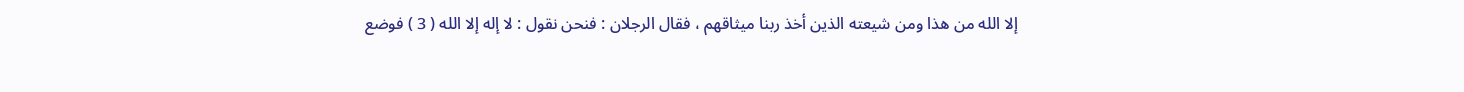إلا الله من هذا ومن شيعته الذين أخذ ربنا ميثاقهم ، فقال الرجلان : فنحن نقول : لا إله إلا الله ( 3 ) فوضع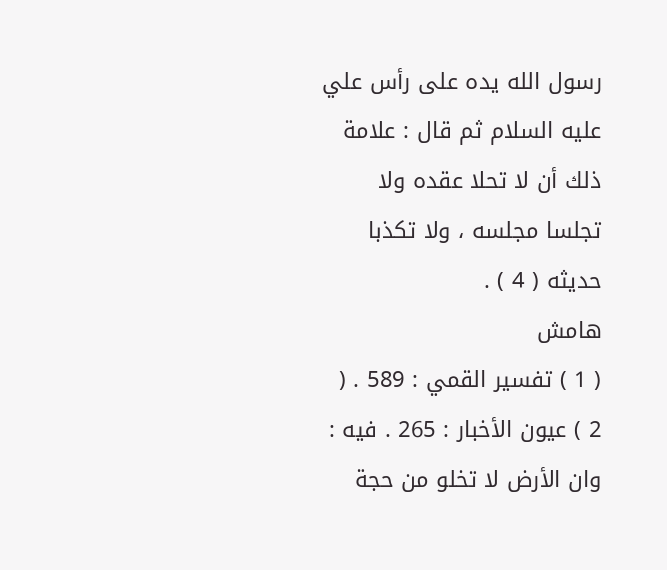رسول الله يده على رأس علي عليه السلام ثم قال : علامة ذلك أن لا تحلا عقده ولا تجلسا مجلسه ، ولا تكذبا حديثه ( 4 ) .
هامش
( 1 ) تفسير القمي : 589 . ( 2 ) عيون الأخبار : 265 . فيه : وان الأرض لا تخلو من حجة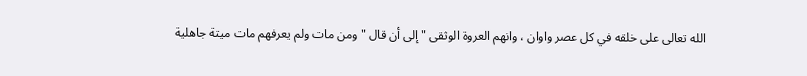الله تعالى على خلقه في كل عصر واوان ، وانهم العروة الوثقى " إلى أن قال " ومن مات ولم يعرفهم مات ميتة جاهلية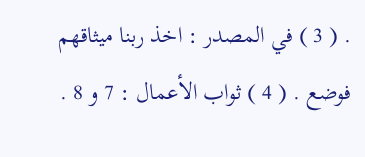. ( 3 ) في المصدر : اخذ ربنا ميثاقهم فوضع . ( 4 ) ثواب الأعمال : 7 و 8 .